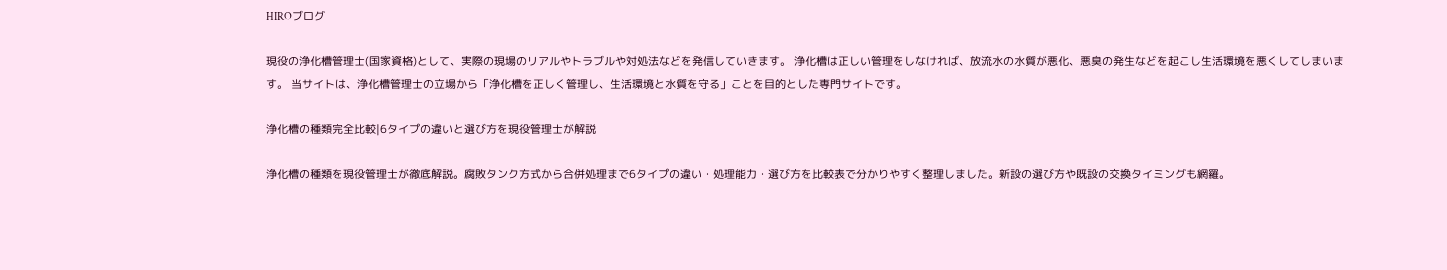HIROブログ

現役の浄化槽管理士(国家資格)として、実際の現場のリアルやトラブルや対処法などを発信していきます。 浄化槽は正しい管理をしなければ、放流水の水質が悪化、悪臭の発生などを起こし生活環境を悪くしてしまいます。 当サイトは、浄化槽管理士の立場から「浄化槽を正しく管理し、生活環境と水質を守る」ことを目的とした専門サイトです。

浄化槽の種類完全比較|6タイプの違いと選び方を現役管理士が解説

浄化槽の種類を現役管理士が徹底解説。腐敗タンク方式から合併処理まで6タイプの違い・処理能力・選び方を比較表で分かりやすく整理しました。新設の選び方や既設の交換タイミングも網羅。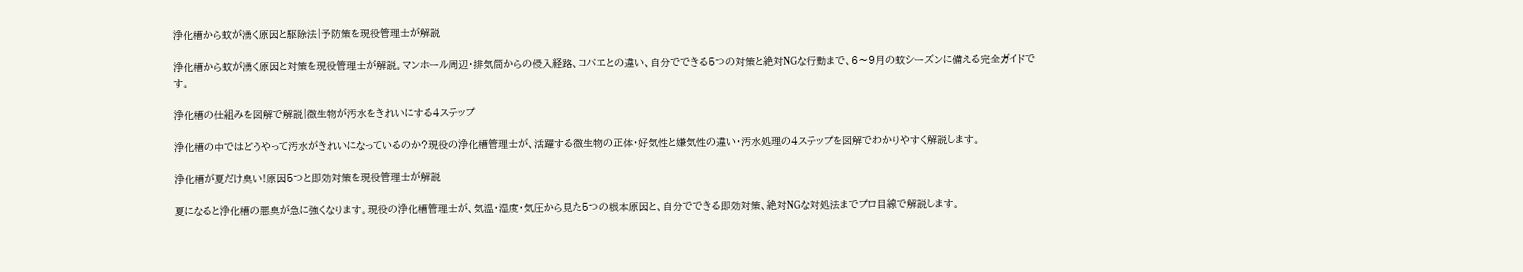浄化槽から蚊が湧く原因と駆除法|予防策を現役管理士が解説

浄化槽から蚊が湧く原因と対策を現役管理士が解説。マンホール周辺・排気筒からの侵入経路、コバエとの違い、自分でできる5つの対策と絶対NGな行動まで、6〜9月の蚊シーズンに備える完全ガイドです。

浄化槽の仕組みを図解で解説|微生物が汚水をきれいにする4ステップ

浄化槽の中ではどうやって汚水がきれいになっているのか?現役の浄化槽管理士が、活躍する微生物の正体・好気性と嫌気性の違い・汚水処理の4ステップを図解でわかりやすく解説します。

浄化槽が夏だけ臭い!原因5つと即効対策を現役管理士が解説

夏になると浄化槽の悪臭が急に強くなります。現役の浄化槽管理士が、気温・湿度・気圧から見た5つの根本原因と、自分でできる即効対策、絶対NGな対処法までプロ目線で解説します。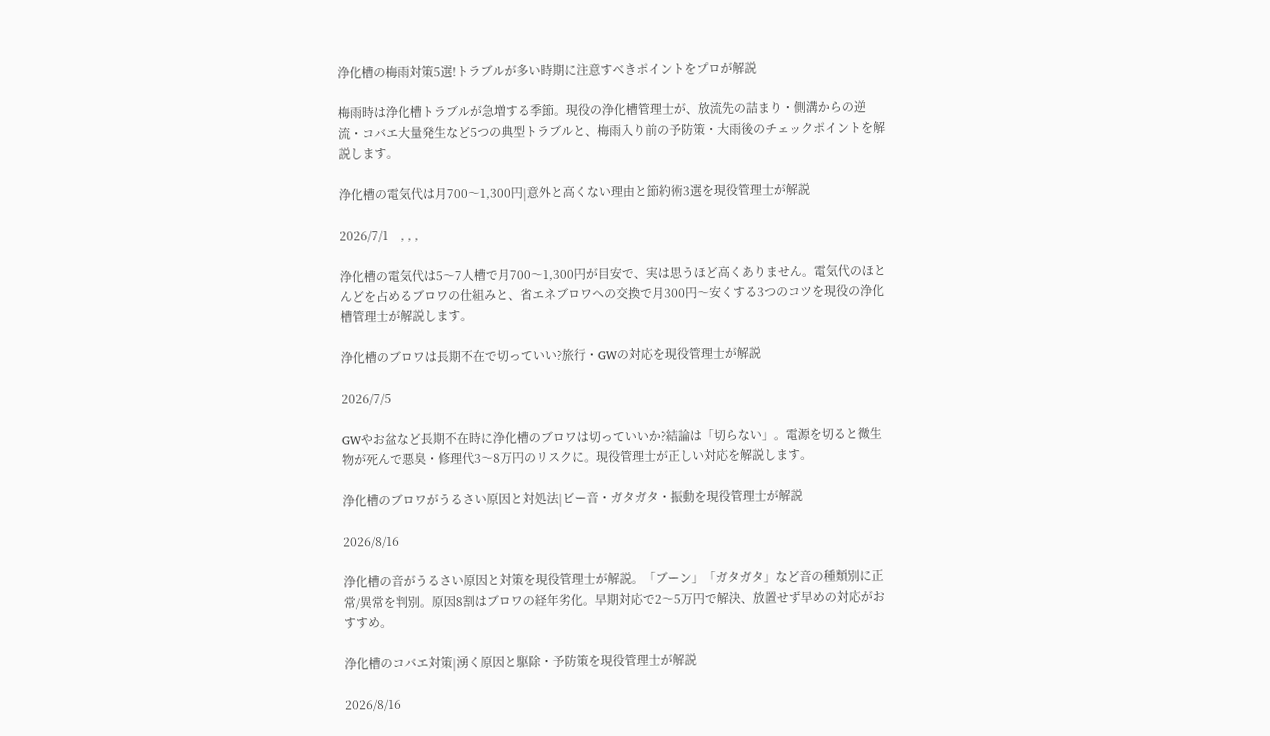浄化槽の梅雨対策5選!トラブルが多い時期に注意すべきポイントをプロが解説

梅雨時は浄化槽トラブルが急増する季節。現役の浄化槽管理士が、放流先の詰まり・側溝からの逆流・コバエ大量発生など5つの典型トラブルと、梅雨入り前の予防策・大雨後のチェックポイントを解説します。

浄化槽の電気代は月700〜1,300円|意外と高くない理由と節約術3選を現役管理士が解説

2026/7/1    , , ,

浄化槽の電気代は5〜7人槽で月700〜1,300円が目安で、実は思うほど高くありません。電気代のほとんどを占めるブロワの仕組みと、省エネブロワへの交換で月300円〜安くする3つのコツを現役の浄化槽管理士が解説します。

浄化槽のブロワは長期不在で切っていい?旅行・GWの対応を現役管理士が解説

2026/7/5

GWやお盆など長期不在時に浄化槽のブロワは切っていいか?結論は「切らない」。電源を切ると微生物が死んで悪臭・修理代3〜8万円のリスクに。現役管理士が正しい対応を解説します。

浄化槽のブロワがうるさい原因と対処法|ビー音・ガタガタ・振動を現役管理士が解説

2026/8/16

浄化槽の音がうるさい原因と対策を現役管理士が解説。「ブーン」「ガタガタ」など音の種類別に正常/異常を判別。原因8割はブロワの経年劣化。早期対応で2〜5万円で解決、放置せず早めの対応がおすすめ。

浄化槽のコバエ対策|湧く原因と駆除・予防策を現役管理士が解説

2026/8/16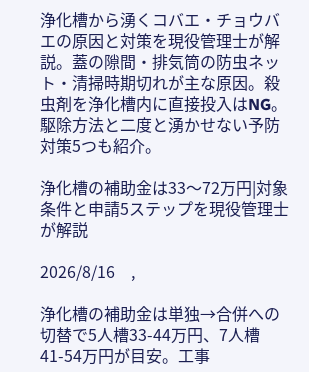浄化槽から湧くコバエ・チョウバエの原因と対策を現役管理士が解説。蓋の隙間・排気筒の防虫ネット・清掃時期切れが主な原因。殺虫剤を浄化槽内に直接投入はNG。駆除方法と二度と湧かせない予防対策5つも紹介。

浄化槽の補助金は33〜72万円|対象条件と申請5ステップを現役管理士が解説

2026/8/16    ,

浄化槽の補助金は単独→合併への切替で5人槽33-44万円、7人槽41-54万円が目安。工事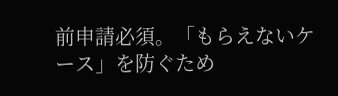前申請必須。「もらえないケース」を防ぐため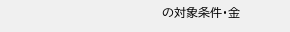の対象条件・金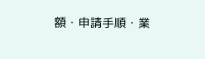額・申請手順・業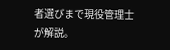者選びまで現役管理士が解説。